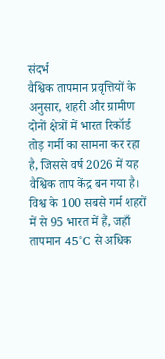संदर्भ
वैश्विक तापमान प्रवृत्तियों के अनुसार, शहरी और ग्रामीण दोनों क्षेत्रों में भारत रिकॉर्ड तोड़ गर्मी का सामना कर रहा है, जिससे वर्ष 2026 में यह वैश्विक ताप केंद्र बन गया है। विश्व के 100 सबसे गर्म शहरों में से 95 भारत में हैं, जहाँ तापमान 45°C से अधिक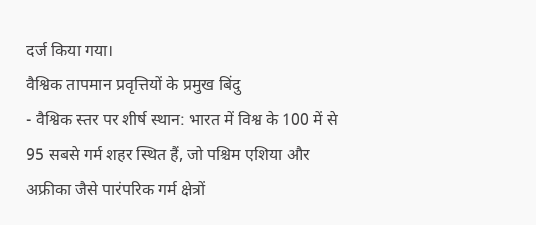दर्ज किया गया।
वैश्विक तापमान प्रवृत्तियों के प्रमुख बिंदु
- वैश्विक स्तर पर शीर्ष स्थान: भारत में विश्व के 100 में से 95 सबसे गर्म शहर स्थित हैं, जो पश्चिम एशिया और अफ्रीका जैसे पारंपरिक गर्म क्षेत्रों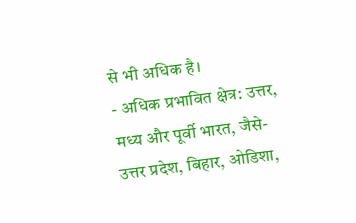से भी अधिक है।
- अधिक प्रभावित क्षेत्र: उत्तर, मध्य और पूर्वी भारत, जैसे- उत्तर प्रदेश, बिहार, ओडिशा,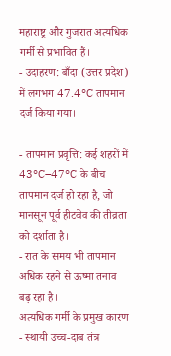महाराष्ट्र और गुजरात अत्यधिक गर्मी से प्रभावित हैं।
- उदाहरण: बाँदा (उत्तर प्रदेश) में लगभग 47.4°C तापमान दर्ज किया गया।

- तापमान प्रवृत्ति: कई शहरों में 43°C–47°C के बीच तापमान दर्ज हो रहा है, जो मानसून पूर्व हीटवेव की तीव्रता को दर्शाता है।
- रात के समय भी तापमान अधिक रहने से ऊष्मा तनाव बढ़ रहा है।
अत्यधिक गर्मी के प्रमुख कारण
- स्थायी उच्च-दाब तंत्र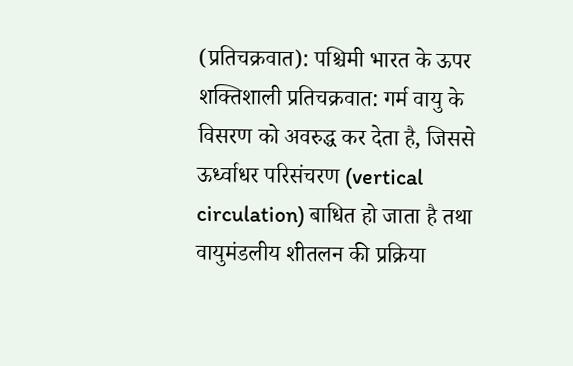(प्रतिचक्रवात): पश्चिमी भारत के ऊपर शक्तिशाली प्रतिचक्रवात: गर्म वायु के विसरण को अवरुद्ध कर देता है, जिससे ऊर्ध्वाधर परिसंचरण (vertical circulation) बाधित हो जाता है तथा वायुमंडलीय शीतलन की प्रक्रिया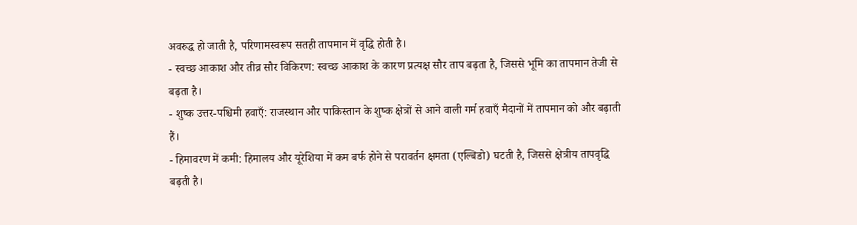अवरुद्ध हो जाती है, परिणामस्वरूप सतही तापमान में वृद्धि होती है।
- स्वच्छ आकाश और तीव्र सौर विकिरण: स्वच्छ आकाश के कारण प्रत्यक्ष सौर ताप बढ़ता है, जिससे भूमि का तापमान तेजी से बढ़ता है।
- शुष्क उत्तर-पश्चिमी हवाएँ: राजस्थान और पाकिस्तान के शुष्क क्षेत्रों से आने वाली गर्म हवाएँ मैदानों में तापमान को और बढ़ाती हैं।
- हिमावरण में कमी: हिमालय और यूरेशिया में कम बर्फ होने से परावर्तन क्षमता (एल्बिडो) घटती है, जिससे क्षेत्रीय तापवृद्धि बढ़ती है।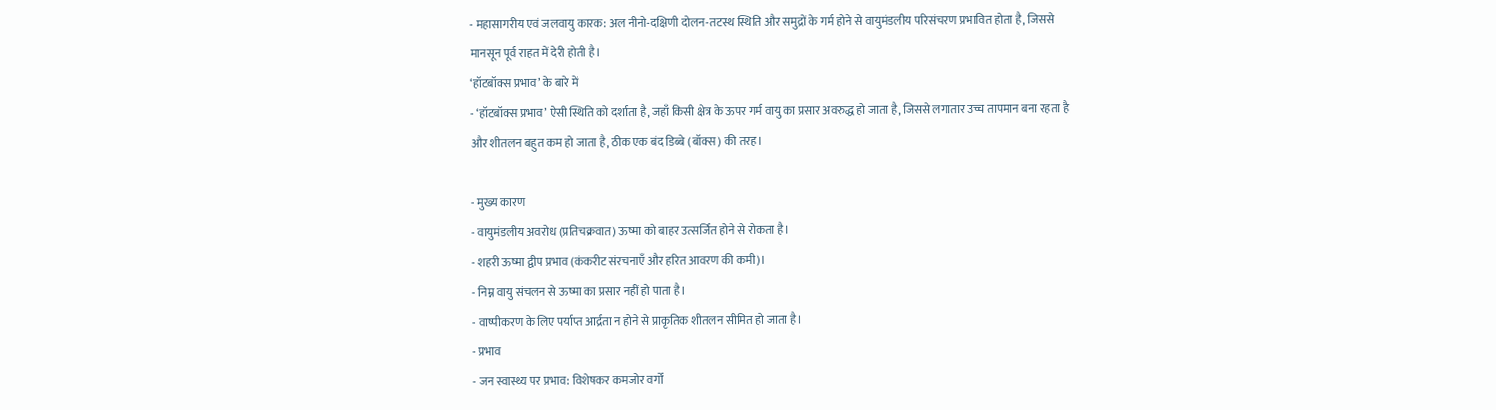- महासागरीय एवं जलवायु कारक: अल नीनो-दक्षिणी दोलन-तटस्थ स्थिति और समुद्रों के गर्म होने से वायुमंडलीय परिसंचरण प्रभावित होता है, जिससे मानसून पूर्व राहत में देरी होती है।
‘हॉटबॉक्स प्रभाव’ के बारे में
- ‘हॉटबॉक्स प्रभाव’ ऐसी स्थिति को दर्शाता है, जहाँ किसी क्षेत्र के ऊपर गर्म वायु का प्रसार अवरुद्ध हो जाता है, जिससे लगातार उच्च तापमान बना रहता है और शीतलन बहुत कम हो जाता है, ठीक एक बंद डिब्बे (बॉक्स) की तरह।

- मुख्य कारण
- वायुमंडलीय अवरोध (प्रतिचक्रवात) ऊष्मा को बाहर उत्सर्जित होने से रोकता है।
- शहरी ऊष्मा द्वीप प्रभाव (कंकरीट संरचनाएँ और हरित आवरण की कमी)।
- निम्न वायु संचलन से ऊष्मा का प्रसार नहीं हो पाता है।
- वाष्पीकरण के लिए पर्याप्त आर्द्रता न होने से प्राकृतिक शीतलन सीमित हो जाता है।
- प्रभाव
- जन स्वास्थ्य पर प्रभाव: विशेषकर कमजोर वर्गों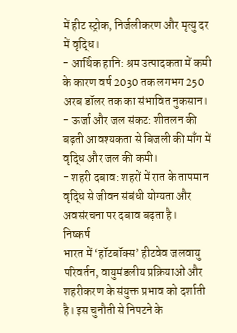में हीट स्ट्रोक, निर्जलीकरण और मृत्यु दर में वृद्धि।
- आर्थिक हानि: श्रम उत्पादकता में कमी के कारण वर्ष 2030 तक लगभग 250 अरब डॉलर तक का संभावित नुकसान।
- ऊर्जा और जल संकट: शीतलन की बढ़ती आवश्यकता से बिजली की माँग में वृद्धि और जल की कमी।
- शहरी दबाव: शहरों में रात के तापमान वृद्धि से जीवन संबंधी योग्यता और अवसंरचना पर दबाव बढ़ता है।
निष्कर्ष
भारत में ‘हॉटबॉक्स’ हीटवेव जलवायु परिवर्तन, वायुमंडलीय प्रक्रियाओं और शहरीकरण के संयुक्त प्रभाव को दर्शाती है। इस चुनौती से निपटने के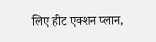लिए हीट एक्शन प्लान,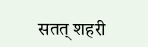सतत् शहरी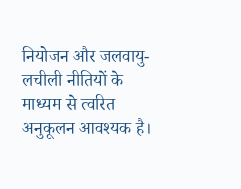नियोजन और जलवायु-लचीली नीतियों के माध्यम से त्वरित अनुकूलन आवश्यक है।